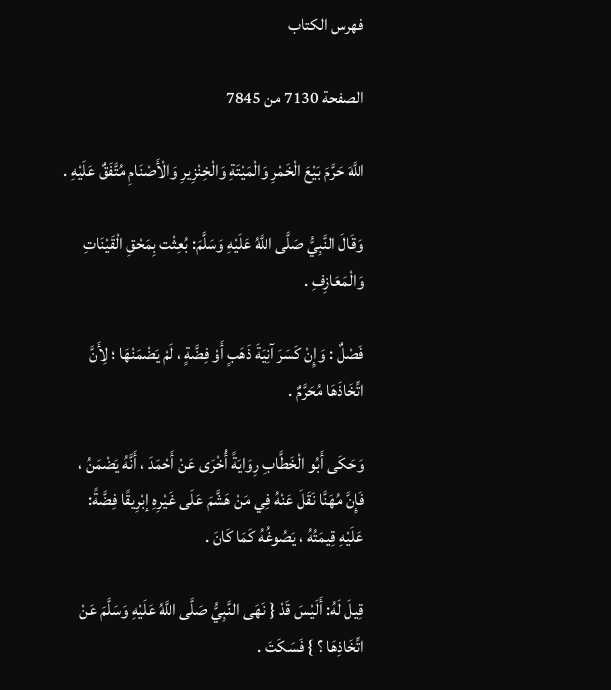فهرس الكتاب

الصفحة 7130 من 7845

اللَّهَ حَرَّمَ بَيْعَ الْخَمْرِ وَالْمَيْتَةِ وَالْخِنْزِيرِ وَالْأَصْنَامِ مُتَّفَقٌ عَلَيْهِ .

وَقَالَ النَّبِيُّ صَلَّى اللَّهُ عَلَيْهِ وَسَلَّمَ: بُعِثْت بِمَحْقِ الْقَيْنَاتِ وَالْمَعَازِفِ .

فَصْلٌ : وَإِنْ كَسَرَ آنِيَةَ ذَهَبٍ أَوْ فِضَّةٍ ، لَمْ يَضْمَنْهَا ؛ لِأَنَّ اتِّخَاذَهَا مُحَرَّمٌ .

وَحَكَى أَبُو الْخَطَّابِ رِوَايَةً أُخْرَى عَنْ أَحْمَدَ ، أَنَّهُ يَضْمَنُ ، فَإِنَّ مُهَنَّا نَقَلَ عَنْهُ فِي مَنْ هَشَّمَ عَلَى غَيْرِهِ إبْرِيقًا فِضَّةً: عَلَيْهِ قِيمَتُهُ ، يَصُوغُهُ كَمَا كَانَ .

قِيلَ لَهُ: أَلَيْسَ قَدْ { نَهَى النَّبِيُّ صَلَّى اللَّهُ عَلَيْهِ وَسَلَّمَ عَنْ اتِّخَاذِهَا ؟ } فَسَكَتَ .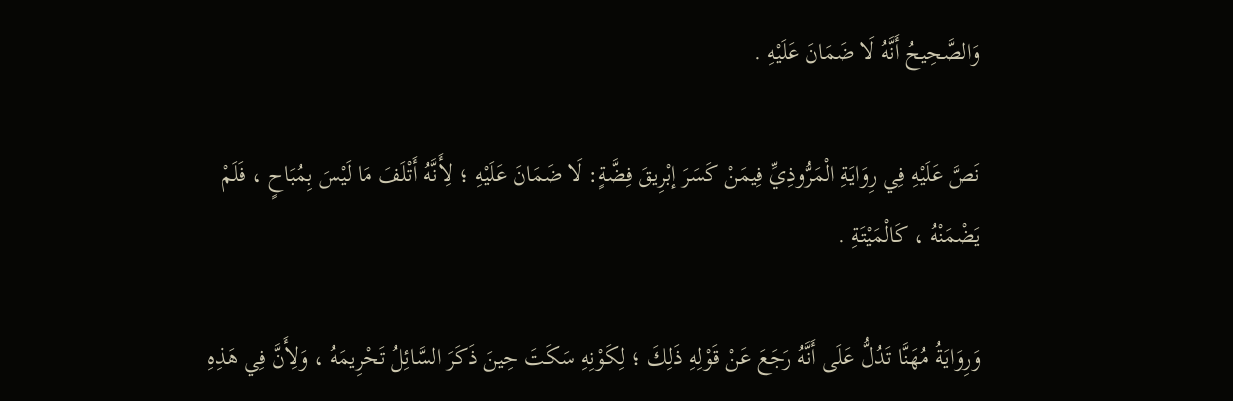وَالصَّحِيحُ أَنَّهُ لَا ضَمَانَ عَلَيْهِ .

نَصَّ عَلَيْهِ فِي رِوَايَةِ الْمَرُّوذِيِّ فِيمَنْ كَسَرَ إبْرِيقَ فِضَّةٍ: لَا ضَمَانَ عَلَيْهِ ؛ لِأَنَّهُ أَتْلَفَ مَا لَيْسَ بِمُبَاحٍ ، فَلَمْ يَضْمَنْهُ ، كَالْمَيْتَةِ .

وَرِوَايَةُ مُهَنَّا تَدُلُّ عَلَى أَنَّهُ رَجَعَ عَنْ قَوْلِهِ ذَلِكَ ؛ لِكَوْنِهِ سَكَتَ حِينَ ذَكَرَ السَّائِلُ تَحْرِيمَهُ ، وَلِأَنَّ فِي هَذِهِ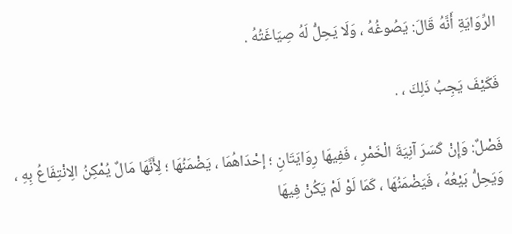الرِّوَايَةِ أَنَّهُ قَالَ: يَصُوغُهُ ، وَلَا يَحِلُّ لَهُ صِيَاغَتُهُ .

فَكَيْفَ يَجِبُ ذَلِكَ ، .

فَصْلٌ: وَإِنْ كَسَرَ آنِيَةَ الْخَمْرِ ، فَفِيهَا رِوَايَتَانِ ؛ إحْدَاهُمَا ، يَضْمَنُهَا ؛ لِأَنَّهَا مَالٌ يُمْكِنُ الِانْتِفَاعُ بِهِ ، وَيَحِلُّ بَيْعُهُ ، فَيَضْمَنُهَا ، كَمَا لَوْ لَمْ يَكُنْ فِيهَا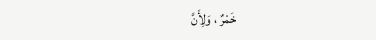خَمْرٌ ، وَلِأَنَّ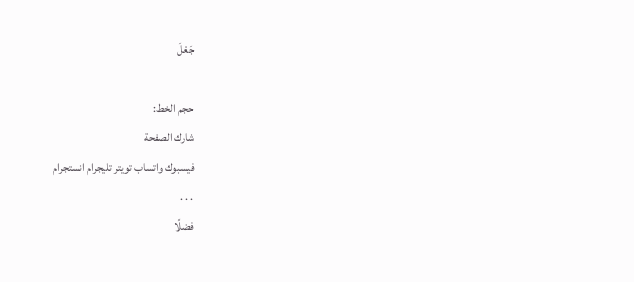جَعْلَ

حجم الخط:
شارك الصفحة
فيسبوك واتساب تويتر تليجرام انستجرام
. . .
فضلًا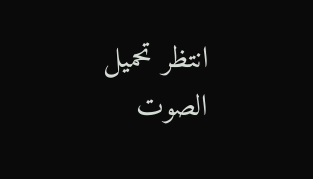انتظر تحميل الصوت